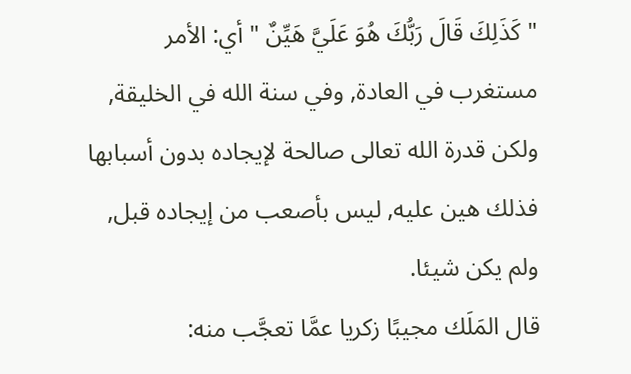" كَذَلِكَ قَالَ رَبُّكَ هُوَ عَلَيَّ هَيِّنٌ " أي: الأمر مستغرب في العادة, وفي سنة الله في الخليقة, ولكن قدرة الله تعالى صالحة لإيجاده بدون أسبابها فذلك هين عليه, ليس بأصعب من إيجاده قبل, ولم يكن شيئا.
قال المَلَك مجيبًا زكريا عمَّا تعجَّب منه: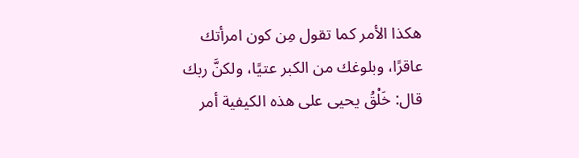هكذا الأمر كما تقول مِن كون امرأتك عاقرًا، وبلوغك من الكبر عتيًا، ولكنَّ ربك قال: خَلْقُ يحيى على هذه الكيفية أمر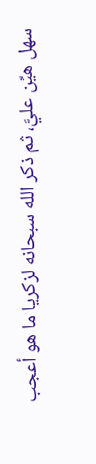سهل هيِّن عليَّ، ثم ذكر الله سبحانه لزكريا ما هو أعجب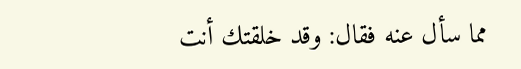مما سأل عنه فقال: وقد خلقتك أنت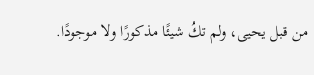من قبل يحيى، ولم تكُ شيئًا مذكورًا ولا موجودًا.